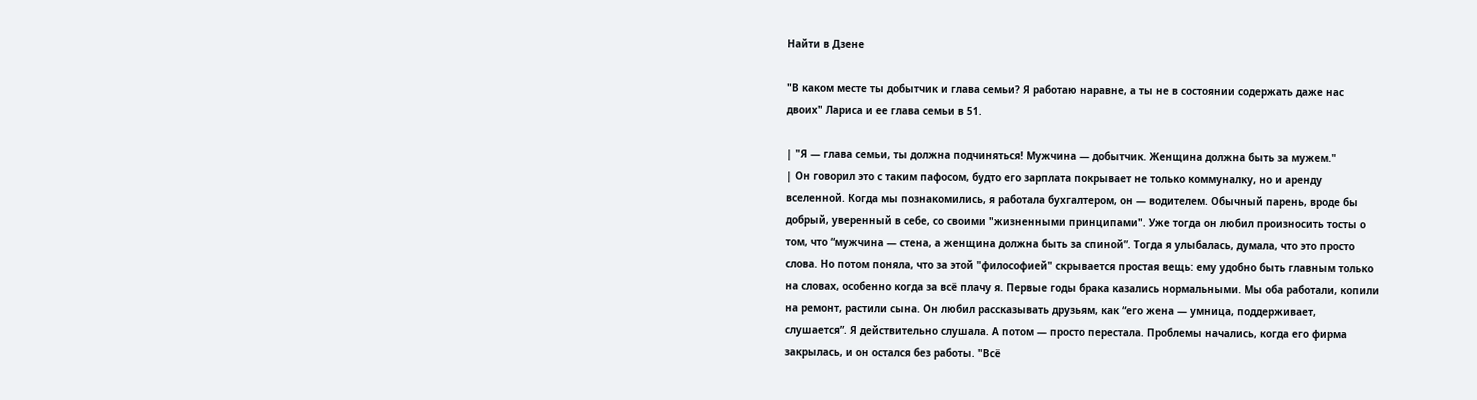Найти в Дзене

"В каком месте ты добытчик и глава семьи? Я работаю наравне, а ты не в состоянии содержать даже нас двоих" Лариса и ее глава семьи в 51.

| "Я — глава семьи, ты должна подчиняться! Мужчина — добытчик. Женщина должна быть за мужем."
| Он говорил это с таким пафосом, будто его зарплата покрывает не только коммуналку, но и аренду вселенной. Когда мы познакомились, я работала бухгалтером, он — водителем. Обычный парень, вроде бы добрый, уверенный в себе, со своими "жизненными принципами". Уже тогда он любил произносить тосты о том, что “мужчина — стена, а женщина должна быть за спиной”. Тогда я улыбалась, думала, что это просто слова. Но потом поняла, что за этой "философией" скрывается простая вещь: ему удобно быть главным только на словах, особенно когда за всё плачу я. Первые годы брака казались нормальными. Мы оба работали, копили на ремонт, растили сына. Он любил рассказывать друзьям, как “его жена — умница, поддерживает, слушается”. Я действительно слушала. А потом — просто перестала. Проблемы начались, когда его фирма закрылась, и он остался без работы. "Всё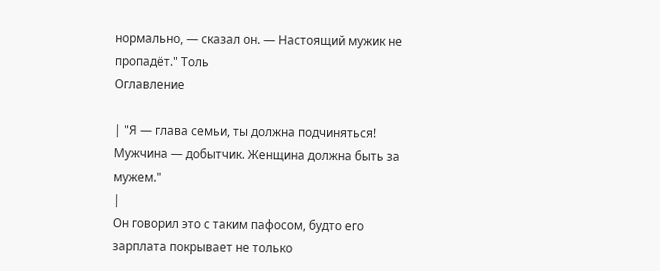нормально, — сказал он. — Настоящий мужик не пропадёт." Толь
Оглавление

| "Я — глава семьи, ты должна подчиняться! Мужчина — добытчик. Женщина должна быть за мужем."
|
Он говорил это с таким пафосом, будто его зарплата покрывает не только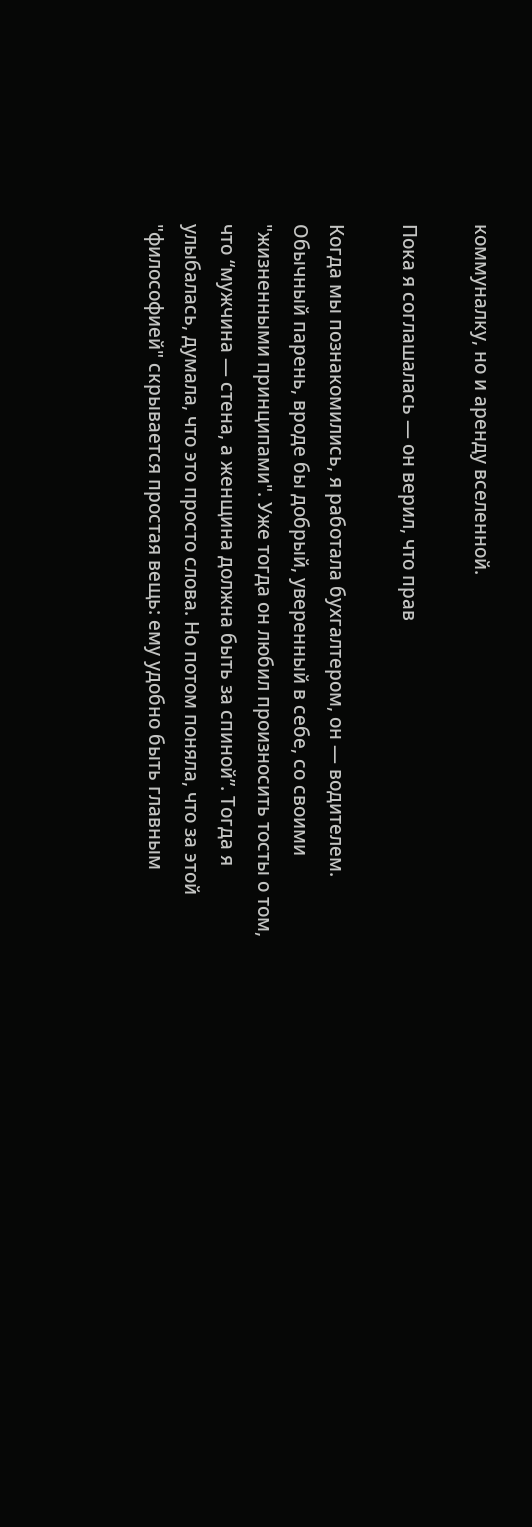коммуналку, но и аренду вселенной.

Пока я соглашалась — он верил, что прав

Когда мы познакомились, я работала бухгалтером, он — водителем. Обычный парень, вроде бы добрый, уверенный в себе, со своими "жизненными принципами". Уже тогда он любил произносить тосты о том, что “мужчина — стена, а женщина должна быть за спиной”. Тогда я улыбалась, думала, что это просто слова. Но потом поняла, что за этой "философией" скрывается простая вещь: ему удобно быть главным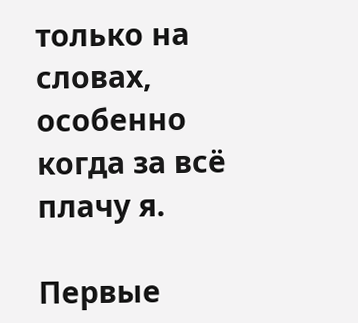только на словах, особенно когда за всё плачу я.

Первые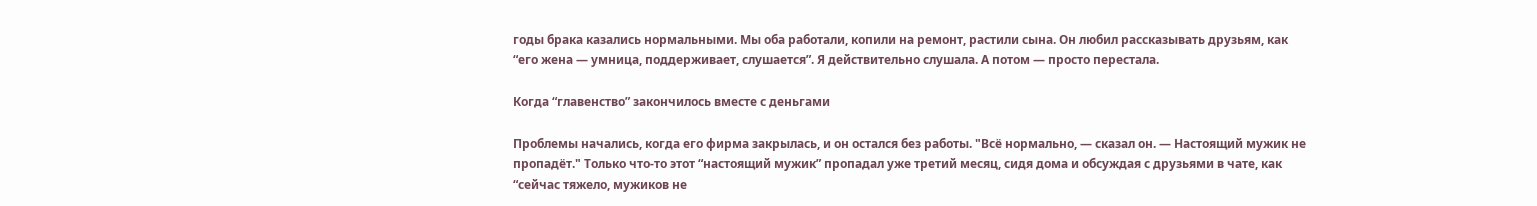годы брака казались нормальными. Мы оба работали, копили на ремонт, растили сына. Он любил рассказывать друзьям, как “его жена — умница, поддерживает, слушается”. Я действительно слушала. А потом — просто перестала.

Когда “главенство” закончилось вместе с деньгами

Проблемы начались, когда его фирма закрылась, и он остался без работы. "Всё нормально, — сказал он. — Настоящий мужик не пропадёт." Только что-то этот “настоящий мужик” пропадал уже третий месяц, сидя дома и обсуждая с друзьями в чате, как “сейчас тяжело, мужиков не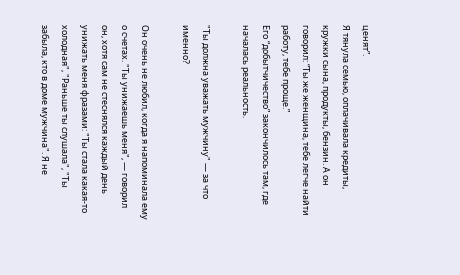ценят”.
Я тянула семью, оплачивала кредиты, кружки сына, продукты, бензин. А он говорил: “Ты же женщина, тебе легче найти работу, тебе проще.”
Его “добытчичество” закончилось там, где началась реальность.

"Ты должна уважать мужчину" — за что именно?

Он очень не любил, когда я напоминала ему о счетах. "Ты унижаешь меня", — говорил он, хотя сам не стеснялся каждый день унижать меня фразами: "Ты стала какая-то холодная", "Раньше ты слушала", "Ты забыла, кто в доме мужчина". Я не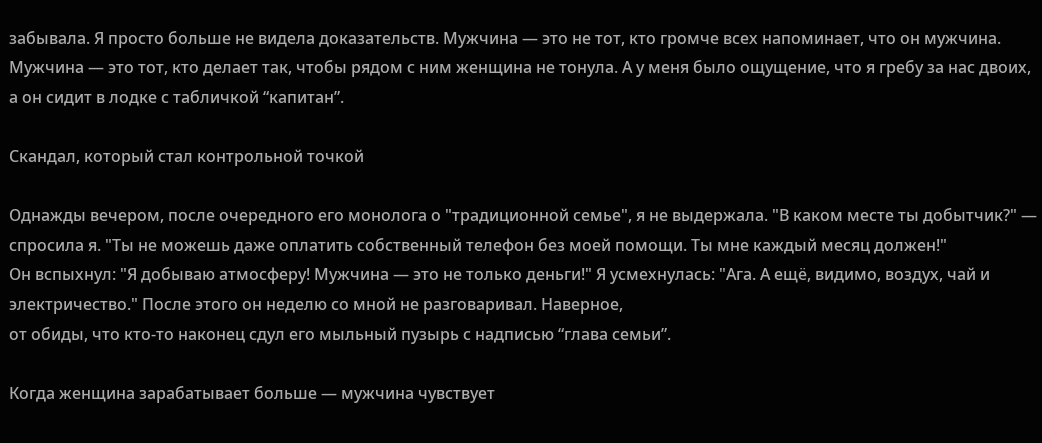забывала. Я просто больше не видела доказательств. Мужчина — это не тот, кто громче всех напоминает, что он мужчина. Мужчина — это тот, кто делает так, чтобы рядом с ним женщина не тонула. А у меня было ощущение, что я гребу за нас двоих, а он сидит в лодке с табличкой “капитан”.

Скандал, который стал контрольной точкой

Однажды вечером, после очередного его монолога о "традиционной семье", я не выдержала. "В каком месте ты добытчик?" — спросила я. "Ты не можешь даже оплатить собственный телефон без моей помощи. Ты мне каждый месяц должен!"
Он вспыхнул: "Я добываю атмосферу! Мужчина — это не только деньги!" Я усмехнулась: "Ага. А ещё, видимо, воздух, чай и электричество." После этого он неделю со мной не разговаривал. Наверное,
от обиды, что кто-то наконец сдул его мыльный пузырь с надписью “глава семьи”.

Когда женщина зарабатывает больше — мужчина чувствует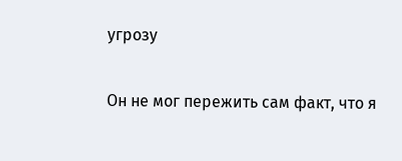угрозу

Он не мог пережить сам факт, что я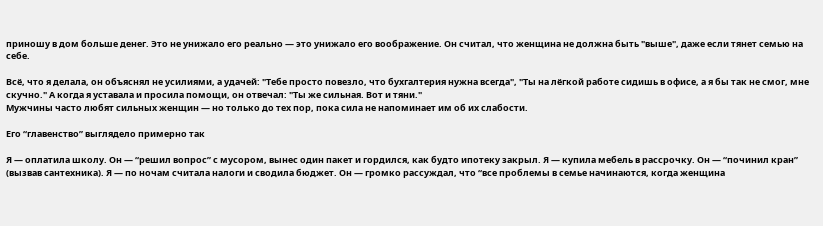приношу в дом больше денег. Это не унижало его реально — это унижало его воображение. Он считал, что женщина не должна быть "выше", даже если тянет семью на себе.

Всё, что я делала, он объяснял не усилиями, а удачей: "Тебе просто повезло, что бухгалтерия нужна всегда", "Ты на лёгкой работе сидишь в офисе, а я бы так не смог, мне скучно." А когда я уставала и просила помощи, он отвечал: "Ты же сильная. Вот и тяни."
Мужчины часто любят сильных женщин — но только до тех пор, пока сила не напоминает им об их слабости.

Его “главенство” выглядело примерно так

Я — оплатила школу. Он — “решил вопрос” с мусором, вынес один пакет и гордился, как будто ипотеку закрыл. Я — купила мебель в рассрочку. Он — “починил кран” (вызвав сантехника). Я — по ночам считала налоги и сводила бюджет. Он — громко рассуждал, что “все проблемы в семье начинаются, когда женщина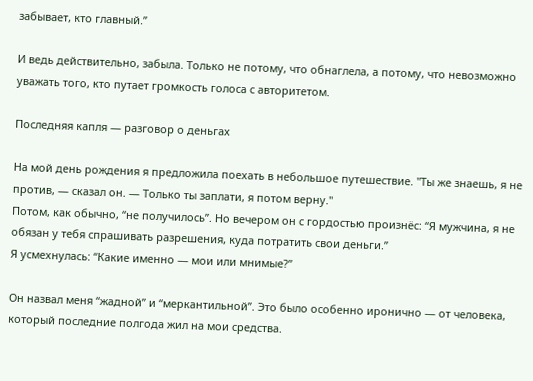забывает, кто главный.”

И ведь действительно, забыла. Только не потому, что обнаглела, а потому, что невозможно уважать того, кто путает громкость голоса с авторитетом.

Последняя капля — разговор о деньгах

На мой день рождения я предложила поехать в небольшое путешествие. "Ты же знаешь, я не против, — сказал он. — Только ты заплати, я потом верну."
Потом, как обычно, “не получилось”. Но вечером он с гордостью произнёс: “Я мужчина, я не обязан у тебя спрашивать разрешения, куда потратить свои деньги.”
Я усмехнулась: “Какие именно — мои или мнимые?”

Он назвал меня “жадной” и “меркантильной”. Это было особенно иронично — от человека, который последние полгода жил на мои средства.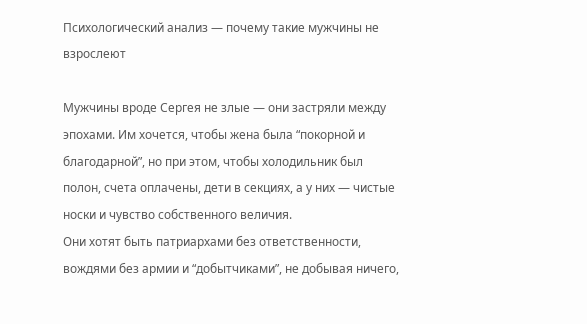Психологический анализ — почему такие мужчины не взрослеют

Мужчины вроде Сергея не злые — они застряли между эпохами. Им хочется, чтобы жена была “покорной и благодарной”, но при этом, чтобы холодильник был полон, счета оплачены, дети в секциях, а у них — чистые носки и чувство собственного величия.
Они хотят быть патриархами без ответственности, вождями без армии и “добытчиками”, не добывая ничего,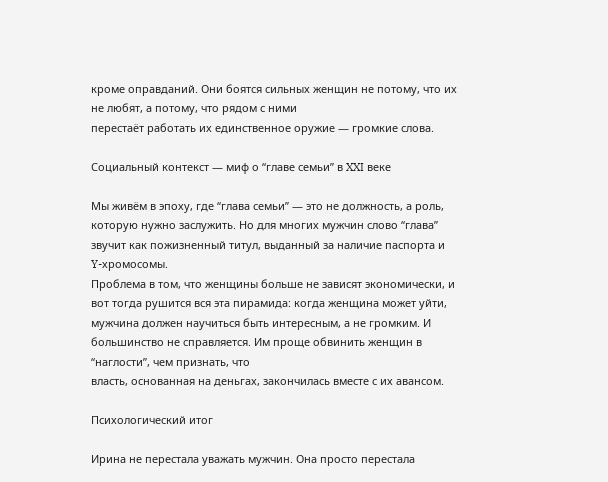кроме оправданий. Они боятся сильных женщин не потому, что их не любят, а потому, что рядом с ними
перестаёт работать их единственное оружие — громкие слова.

Социальный контекст — миф о “главе семьи” в XXI веке

Мы живём в эпоху, где “глава семьи” — это не должность, а роль, которую нужно заслужить. Но для многих мужчин слово “глава” звучит как пожизненный титул, выданный за наличие паспорта и Y-хромосомы.
Проблема в том, что женщины больше не зависят экономически, и вот тогда рушится вся эта пирамида: когда женщина может уйти, мужчина должен научиться быть интересным, а не громким. И большинство не справляется. Им проще обвинить женщин в “наглости”, чем признать, что
власть, основанная на деньгах, закончилась вместе с их авансом.

Психологический итог

Ирина не перестала уважать мужчин. Она просто перестала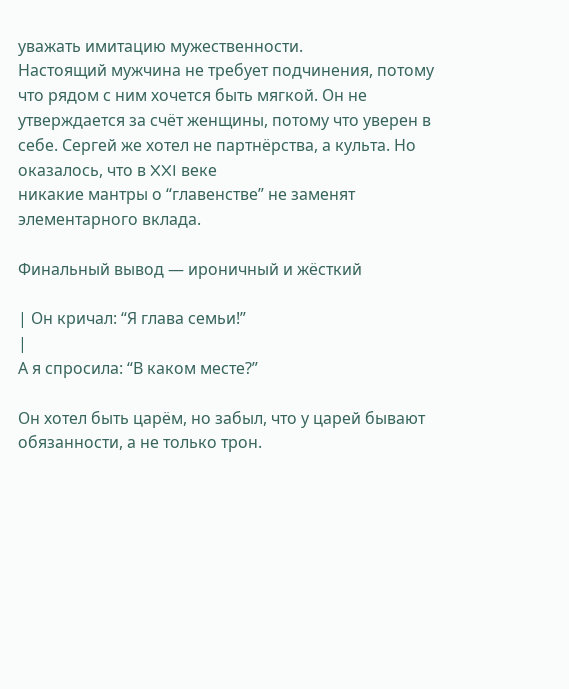уважать имитацию мужественности.
Настоящий мужчина не требует подчинения, потому что рядом с ним хочется быть мягкой. Он не утверждается за счёт женщины, потому что уверен в себе. Сергей же хотел не партнёрства, а культа. Но оказалось, что в XXI веке
никакие мантры о “главенстве” не заменят элементарного вклада.

Финальный вывод — ироничный и жёсткий

| Он кричал: “Я глава семьи!”
|
А я спросила: “В каком месте?”

Он хотел быть царём, но забыл, что у царей бывают обязанности, а не только трон.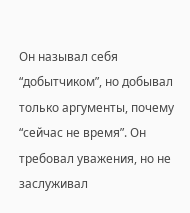Он называл себя “добытчиком”, но добывал только аргументы, почему “сейчас не время”. Он требовал уважения, но не заслуживал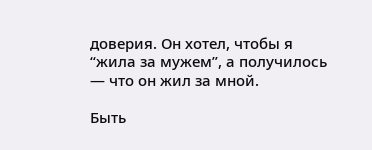доверия. Он хотел, чтобы я “жила за мужем”, а получилось — что он жил за мной.

Быть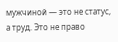мужчиной — это не статус, а труд. Это не право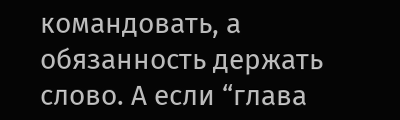командовать, а обязанность держать слово. А если “глава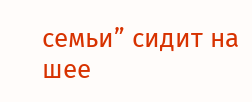семьи” сидит на шее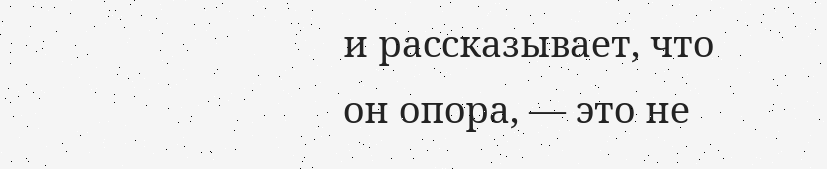и рассказывает, что он опора, — это не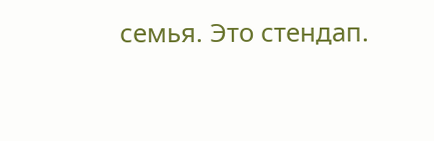семья. Это стендап.